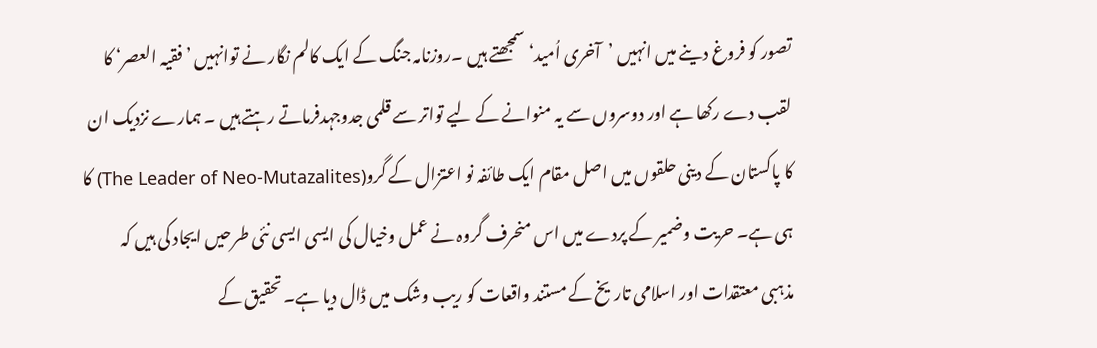تصور کو فروغ دینے میں انہیں ’آخری اُمید‘ سمجھتے ہیں ۔روزنامہ جنگ کے ایک کالم نگار نے توانہیں ’فقیہ العصر‘ کا لقب دے رکھا ہے اور دوسروں سے یہ منوانے کے لیے تواتر سے قلمی جدوجہدفرماتے رہتے ہیں ۔ ہمارے نزدیک ان کا پاکستان کے دینی حلقوں میں اصل مقام ایک طائفہ نو اعتزال کے گرو(The Leader of Neo-Mutazalites) کا ہی ہے۔ حریت وضمیر کے پردے میں اس منحرف گروہ نے عمل وخیال کی ایسی ایسی نئی طرحیں ایجاد کی ہیں کہ مذہبی معتقدات اور اسلامی تاریخ کے مستند واقعات کو ریب وشک میں ڈال دیا ہے۔ تحقیق کے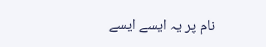نام پر یہ ایسے ایسے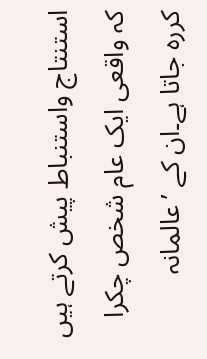استنتاج واستنباط پیش کرتے ہیں کہ واقعی ایک عام شخص چکرا کررہ جاتا ہے۔ان کے ’عالمانہ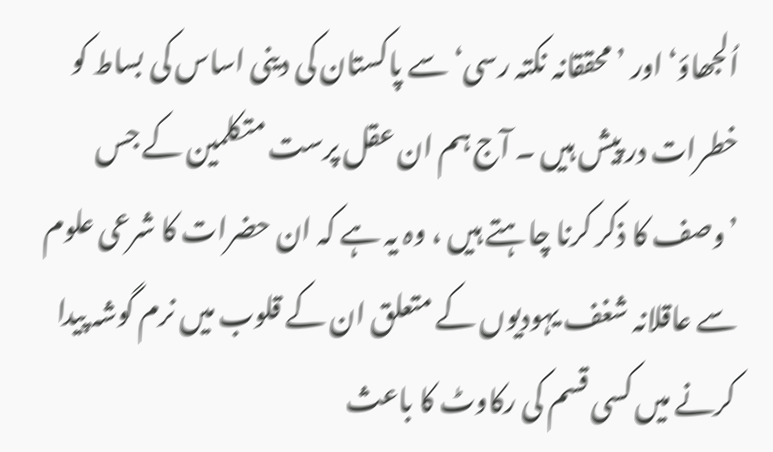اُلجھاؤ‘ اور ’محققانہ نکتہ رسی‘ سے پاکستان کی دینی اساس کی بساط کو خطرات در پیش ہیں ۔ آج ہم ان عقل پرست متکلمین کے جس ’وصف کا ذکر کرنا چاہتے ہیں ، وہ یہ ہے کہ ان حضرات کا شرعی علوم سے عاقلانہ شغف یہودیوں کے متعلق ان کے قلوب میں نرم گوشہ پیدا کرنے میں کسی قسم کی رکاوٹ کا باعث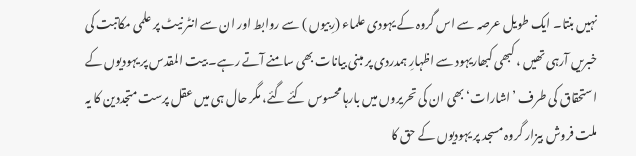نہیں بنتا۔ ایک طویل عرصہ سے اس گروہ کے یہودی علماء (رِبیوں ) سے روابط اور ان سے انٹر نیٹ پر علمی مکاتبت کی خبریں آرہی تھیں ، کبھی کبھاریہود سے اظہارِ ہمدردی پر مبنی بیانات بھی سامنے آتے رہے۔ بیت المقدس پر یہودیوں کے استحقاق کی طرف ’اشارات‘ بھی ان کی تحریروں میں بارہا محسوس کئے گئے، مگر حال ہی میں عقل پرست متجددین کا یہ ملت فروش بیزار گروہ مسجد پر یہودیوں کے حق کا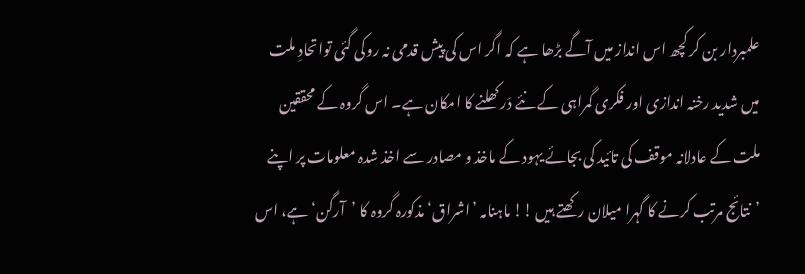علمبردار بن کر کچھ اس انداز میں آگے بڑھا ہے کہ اگر اس کی پیش قدمی نہ روکی گئی تواتحادِ ملت میں شدید رخنہ اندازی اور فکری گمراہی کے نئے دَر کھلنے کا امکان ہے۔ اس گروہ کے محققین ملت کے عادلانہ موقف کی تائید کی بجائے یہود کے ماخذ و مصادر سے اخذ شدہ معلومات پر اپنے ’نتائج مرتب کرنے کا گہرا میلان رکھتے ہیں !! ماہنامہ ’اشراق‘ مذکورہ گروہ کا ’آرگن‘ ہے، اس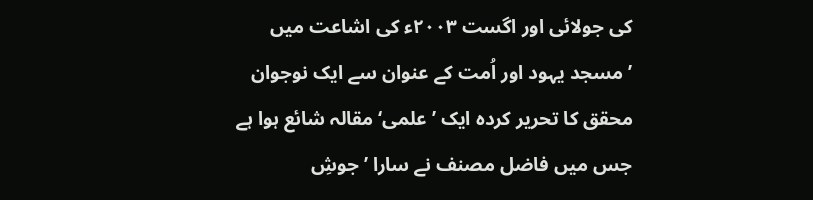کی جولائی اور اگست ۲۰۰۳ء کی اشاعت میں ’مسجد یہود اور اُمت کے عنوان سے ایک نوجوان محقق کا تحریر کردہ ایک ’علمی‘ مقالہ شائع ہوا ہے جس میں فاضل مصنف نے سارا ’جوشِ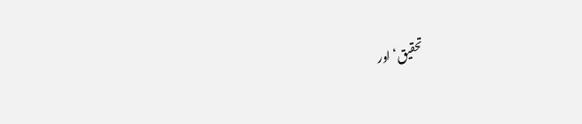تحقیق‘ اور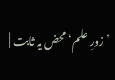’زورِ علم‘ محض یہ ثابت |